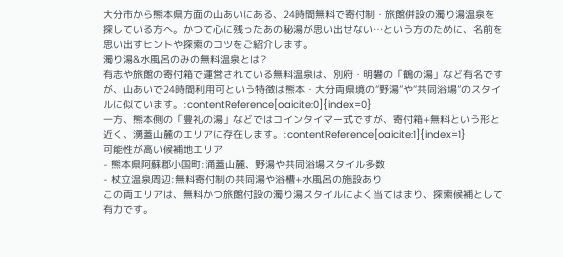大分市から熊本県方面の山あいにある、24時間無料で寄付制・旅館併設の濁り湯温泉を探している方へ。かつて心に残ったあの秘湯が思い出せない…という方のために、名前を思い出すヒントや探索のコツをご紹介します。
濁り湯&水風呂のみの無料温泉とは?
有志や旅館の寄付箱で運営されている無料温泉は、別府・明礬の「鶴の湯」など有名ですが、山あいで24時間利用可という特徴は熊本・大分両県境の“野湯”や“共同浴場”のスタイルに似ています。:contentReference[oaicite:0]{index=0}
一方、熊本側の「豊礼の湯」などではコインタイマー式ですが、寄付箱+無料という形と近く、湧蓋山麓のエリアに存在します。:contentReference[oaicite:1]{index=1}
可能性が高い候補地エリア
- 熊本県阿蘇郡小国町:涌蓋山麓、野湯や共同浴場スタイル多数
- 杖立温泉周辺:無料寄付制の共同湯や浴槽+水風呂の施設あり
この両エリアは、無料かつ旅館付設の濁り湯スタイルによく当てはまり、探索候補として有力です。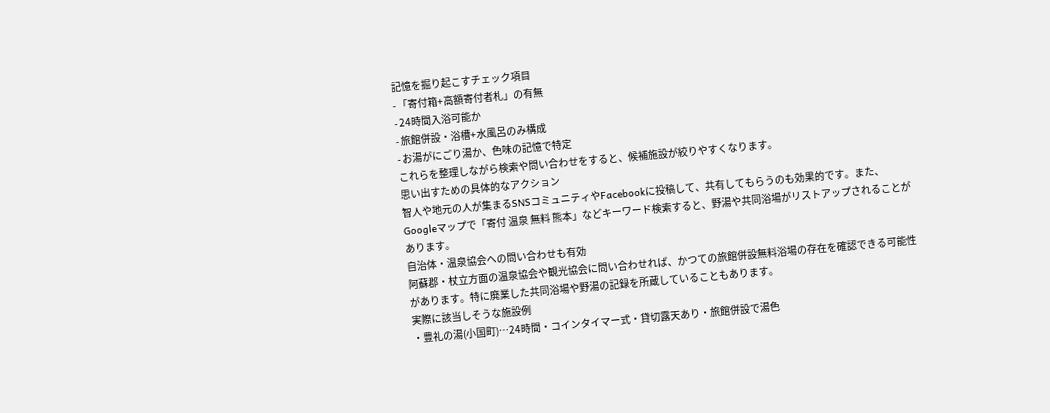記憶を掘り起こすチェック項目
- 「寄付箱+高額寄付者札」の有無
- 24時間入浴可能か
- 旅館併設・浴槽+水風呂のみ構成
- お湯がにごり湯か、色味の記憶で特定
これらを整理しながら検索や問い合わせをすると、候補施設が絞りやすくなります。
思い出すための具体的なアクション
智人や地元の人が集まるSNSコミュニティやFacebookに投稿して、共有してもらうのも効果的です。また、Googleマップで「寄付 温泉 無料 熊本」などキーワード検索すると、野湯や共同浴場がリストアップされることがあります。
自治体・温泉協会への問い合わせも有効
阿蘇郡・杖立方面の温泉協会や観光協会に問い合わせれば、かつての旅館併設無料浴場の存在を確認できる可能性があります。特に廃業した共同浴場や野湯の記録を所蔵していることもあります。
実際に該当しそうな施設例
・豊礼の湯(小国町)…24時間・コインタイマー式・貸切露天あり・旅館併設で湯色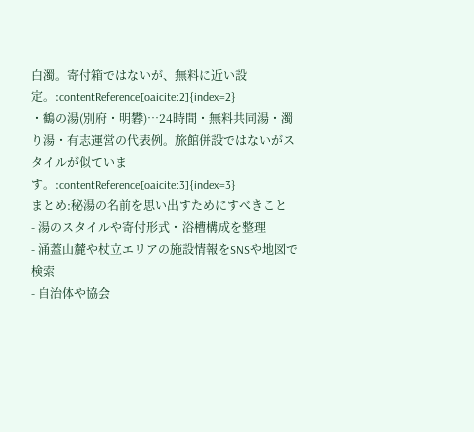白濁。寄付箱ではないが、無料に近い設定。:contentReference[oaicite:2]{index=2}
・鶴の湯(別府・明礬)…24時間・無料共同湯・濁り湯・有志運営の代表例。旅館併設ではないがスタイルが似ています。:contentReference[oaicite:3]{index=3}
まとめ:秘湯の名前を思い出すためにすべきこと
- 湯のスタイルや寄付形式・浴槽構成を整理
- 涌蓋山麓や杖立エリアの施設情報をSNSや地図で検索
- 自治体や協会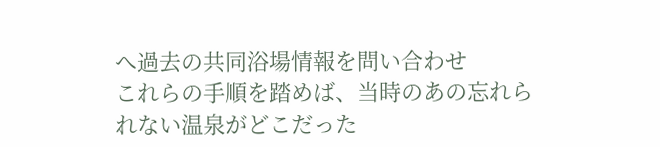へ過去の共同浴場情報を問い合わせ
これらの手順を踏めば、当時のあの忘れられない温泉がどこだった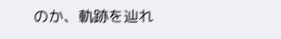のか、軌跡を辿れ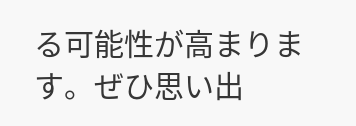る可能性が高まります。ぜひ思い出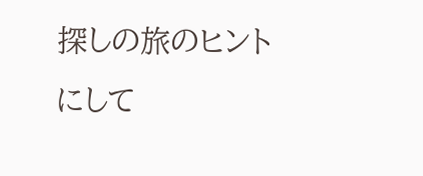探しの旅のヒントにして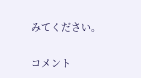みてください。


コメント